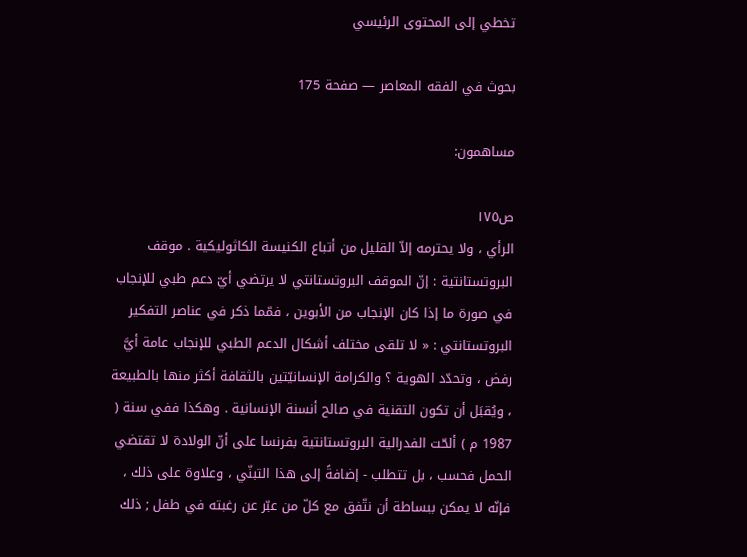تخطي إلى المحتوى الرئيسي

بحوث في الفقه المعاصر — صفحة 175

مساهمون:

ص١٧٥
الرأي ، ولا يحترمه إلاّ القليل من أتباع الكنيسة الكاثوليكية . موقف البروتستانتية : إنّ الموقف البروتستانتي لا يرتضي أيّ دعم طبي للإنجاب في صورة ما إذا كان الإنجاب من الأبوين ، فمّما ذكر في عناصر التفكير البروتستانتي : « لا تلقى مختلف أشكال الدعم الطبي للإنجاب عامة أيَّ رفض ، وتحدّد الهوية ؟ والكرامة الإنسانيّتين بالثقافة أكثر منها بالطبيعة ، ويُقبَل أن تكون التقنية في صالح أنسنة الإنسانية . وهكذا ففي سنة ( 1987 م ) ألحّت الفدرالية البروتستانتية بفرنسا على أنّ الولادة لا تقتضي الحمل فحسب ، بل تتطلب - إضافةً إلى هذا التبنّي ، وعلاوة على ذلك ، فإنّه لا يمكن ببساطة أن نتّفق مع كلّ من عبّر عن رغبته في طفل ; ذلك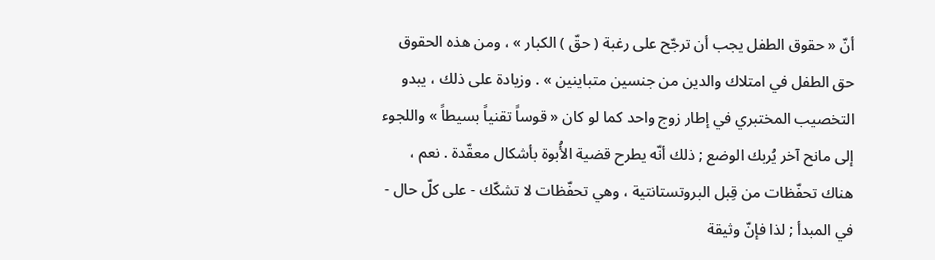أنّ « حقوق الطفل يجب أن ترجّح على رغبة ( حقّ ) الكبار » ، ومن هذه الحقوق حق الطفل في امتلاك والدين من جنسين متباينين » . وزيادة على ذلك ، يبدو التخصيب المختبري في إطار زوج واحد كما لو كان « قوساً تقنياً بسيطاً » واللجوء إلى مانح آخر يُربك الوضع ; ذلك أنّه يطرح قضية الأُبوة بأشكال معقّدة . نعم ، هناك تحفّظات من قِبل البروتستانتية ، وهي تحفّظات لا تشكّك - على كلّ حال - في المبدأ ; لذا فإنّ وثيقة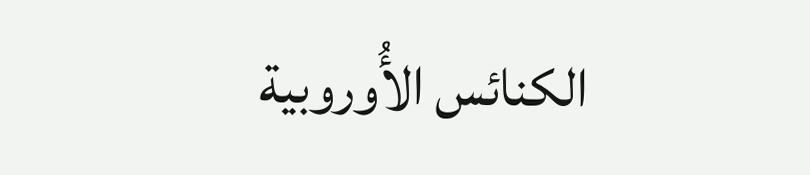الكنائس الأُوروبية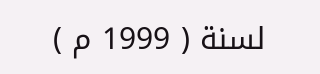لسنة ( 1999 م )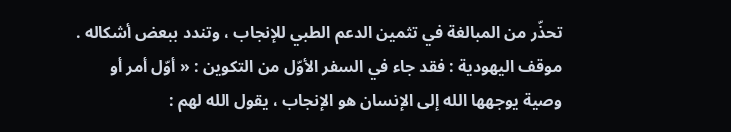تحذّر من المبالغة في تثمين الدعم الطبي للإنجاب ، وتندد ببعض أشكاله . موقف اليهودية : فقد جاء في السفر الأوّل من التكوين : « أوّل أمر أو وصية يوجهها الله إلى الإنسان هو الإنجاب ، يقول الله لهم :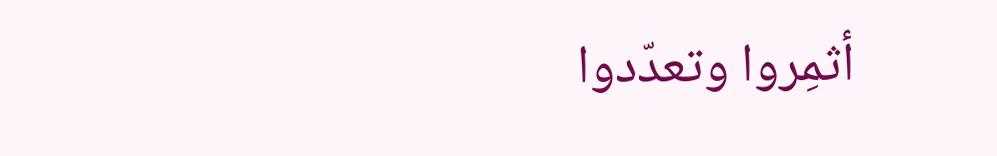أثمِروا وتعدّدوا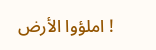! املؤوا الأرض